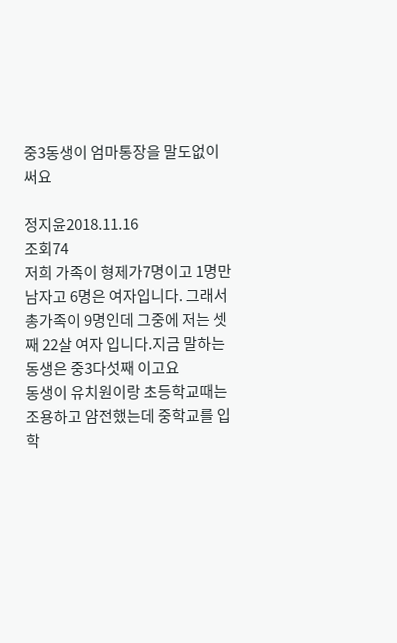중3동생이 엄마통장을 말도없이 써요

정지윤2018.11.16
조회74
저희 가족이 형제가7명이고 1명만 남자고 6명은 여자입니다. 그래서 총가족이 9명인데 그중에 저는 셋째 22살 여자 입니다.지금 말하는 동생은 중3다섯째 이고요
동생이 유치원이랑 초등학교때는 조용하고 얌전했는데 중학교를 입학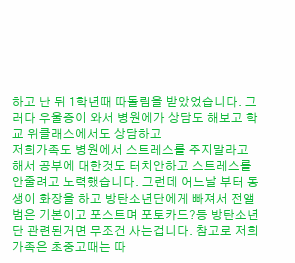하고 난 뒤 1학년때 따돌림을 받았었습니다. 그러다 우울증이 와서 병원에가 상담도 해보고 학교 위클래스에서도 상담하고
저희가족도 병원에서 스트레스를 주지말라고 해서 공부에 대한것도 터치안하고 스트레스를 안줄려고 노력했습니다. 그런데 어느날 부터 동생이 화장을 하고 방탄소년단에게 빠져서 전앨범은 기본이고 포스트며 포토카드?등 방탄소년단 관련된거면 무조건 사는겁니다. 참고로 저희가족은 초중고때는 따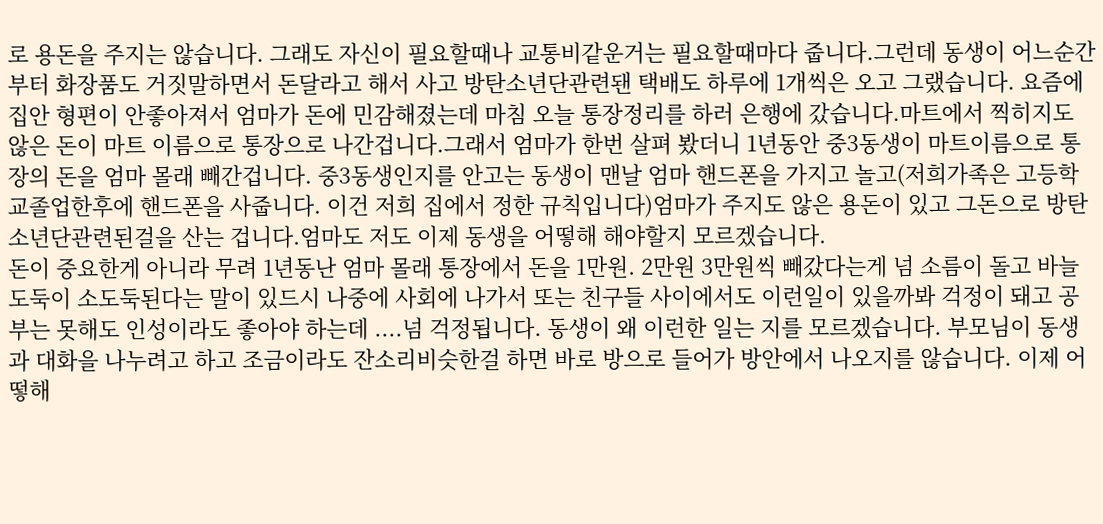로 용돈을 주지는 않습니다. 그래도 자신이 필요할때나 교통비같운거는 필요할때마다 줍니다.그런데 동생이 어느순간부터 화장품도 거짓말하면서 돈달라고 해서 사고 방탄소년단관련됀 택배도 하루에 1개씩은 오고 그랬습니다. 요즘에 집안 형편이 안좋아져서 엄마가 돈에 민감해졌는데 마침 오늘 통장정리를 하러 은행에 갔습니다.마트에서 찍히지도 않은 돈이 마트 이름으로 통장으로 나간겁니다.그래서 엄마가 한번 살펴 봤더니 1년동안 중3동생이 마트이름으로 통장의 돈을 엄마 몰래 빼간겁니다. 중3동생인지를 안고는 동생이 맨날 엄마 핸드폰을 가지고 놀고(저희가족은 고등학교졸업한후에 핸드폰을 사줍니다. 이건 저희 집에서 정한 규칙입니다)엄마가 주지도 않은 용돈이 있고 그돈으로 방탄소년단관련된걸을 산는 겁니다.엄마도 저도 이제 동생을 어떻해 해야할지 모르겠습니다.
돈이 중요한게 아니라 무려 1년동난 엄마 몰래 통장에서 돈을 1만원. 2만원 3만원씩 빼갔다는게 넘 소름이 돌고 바늘도둑이 소도둑된다는 말이 있드시 나중에 사회에 나가서 또는 친구들 사이에서도 이런일이 있을까봐 걱정이 돼고 공부는 못해도 인성이라도 좋아야 하는데 ....넘 걱정됩니다. 동생이 왜 이런한 일는 지를 모르겠습니다. 부모님이 동생과 대화을 나누려고 하고 조금이라도 잔소리비슷한걸 하면 바로 방으로 들어가 방안에서 나오지를 않습니다. 이제 어떻해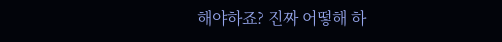해야하죠? 진짜 어떻해 하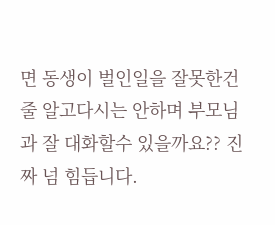면 동생이 벌인일을 잘못한건 줄 알고다시는 안하며 부모님과 잘 대화할수 있을까요?? 진짜 넘 힘듭니다.